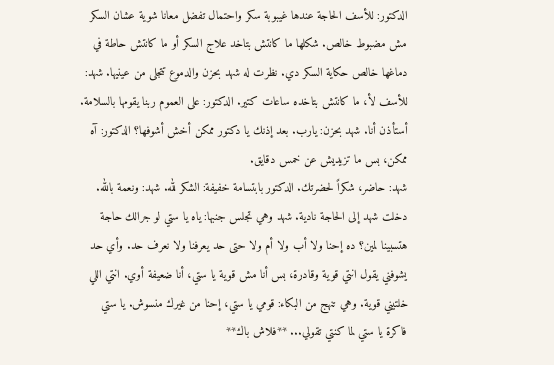الدكتور: للأسف الحاجة عندها غيبوبة سكر واحتمال تفضل معانا شوية عشان السكر مش مضبوط خالص. شكلها ما كانتش بتاخد علاج السكر أو ما كانتش حاطة في دماغها خالص حكاية السكر دي. نظرت له شهد بحزن والدموع تتجلى من عينيها. شهد: للأسف لأ، ما كانتش بتاخده ساعات كتير. الدكتور: على العموم ربنا يقومها بالسلامة. أستأذن أنا. شهد بحزن: يارب. بعد إذنك يا دكتور ممكن أخش أشوفها؟ الدكتور: آه ممكن، بس ما تزيديش عن خمس دقايق.
شهد: حاضر، شكراً لحضرتك. الدكتور بابتسامة خفيفة: الشكر لله. شهد: ونعمة بالله. دخلت شهد إلى الحاجة نادية. شهد وهي تجلس جنبها: ياه يا ستي لو جرالك حاجة هتسبينا لمين؟ ده إحنا ولا أب ولا أم ولا حتى حد يعرفنا ولا نعرف حد. وأي حد يشوفني يقول انتي قوية وقادرة، بس أنا مش قوية يا ستي، أنا ضعيفة أوي. انتي اللي خلتيني قوية. وهي تنهج من البكاء: قومي يا ستي، إحنا من غيرك منسوش. يا ستي فاكرة يا ستي لما كنتي تقولي... **فلاش باك**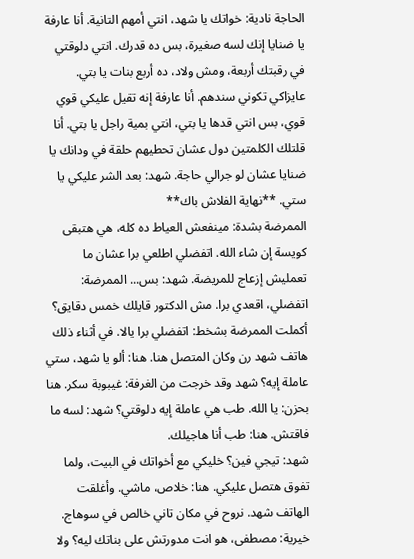الحاجة نادية: خواتك يا شهد، انتي أمهم التانية. أنا عارفة يا ضنايا إنك لسه صغيرة، بس ده قدرك. انتي دلوقتي في رقبتك أربعة، ومش ولاد، ده أربع بنات يا بتي. عايزاكي تكوني سندهم. أنا عارفة إنه تقيل عليكي قوي قوي، بس انتي قدها يا بتي، انتي بمية راجل يا بتي. أنا قلتلك الكلمتين دول عشان تحطيهم حلقة في ودانك يا ضنايا عشان لو جرالي حاجة. شهد: بعد الشر عليكي يا ستي. **نهاية الفلاش باك**
الممرضة بشدة: مينفعش العياط ده كله، هي هتبقى كويسة إن شاء الله. اتفضلي اطلعي برا عشان ما تعمليش إزعاج للمريضة. شهد: بس... الممرضة: اتفضلي، اقعدي برا. مش الدكتور قايلك خمس دقايق؟ أكملت الممرضة بشخط: اتفضلي برا يالا. في أثناء ذلك هاتف شهد رن وكان المتصل هنا. هنا: ألو يا شهد، ستي عاملة إيه؟ شهد وقد خرجت من الغرفة: غيبوبة سكر. هنا بحزن: يا الله. طب هي عاملة إيه دلوقتي؟ شهد: لسه ما فاقتش. هنا: طب أنا هاجيلك.
شهد: تيجي فين؟ خليكي مع أخواتك في البيت، ولما تفوق هتصل عليكي. هنا: خلاص، ماشي. وأغلقت الهاتف شهد. نروح في مكان تاني خالص في سوهاج. خيرية: مصطفى، هو انت مدورتش على بناتك ليه؟ ولا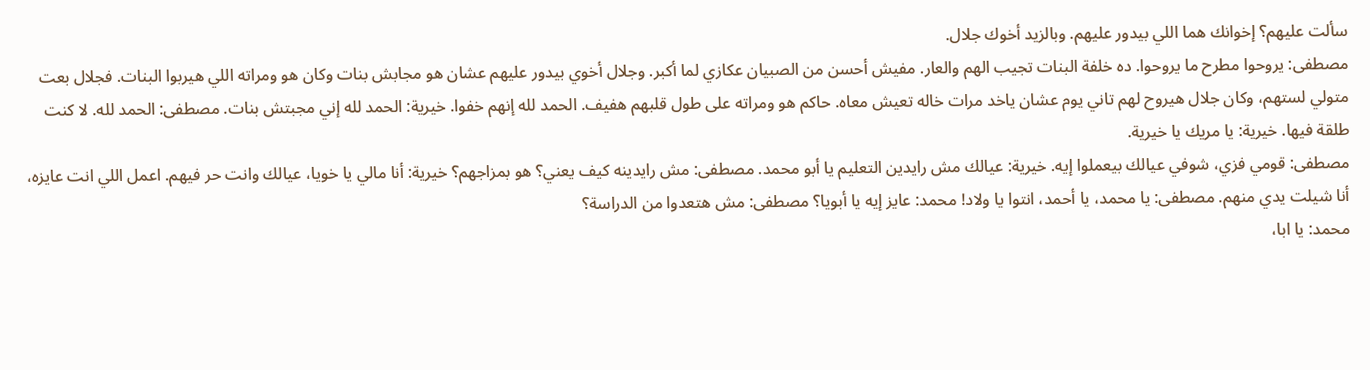سألت عليهم؟ إخوانك هما اللي بيدور عليهم. وبالزيد أخوك جلال.
مصطفى: يروحوا مطرح ما يروحوا. ده خلفة البنات تجيب الهم والعار. مفيش أحسن من الصبيان عكازي لما أكبر. وجلال أخوي بيدور عليهم عشان هو مجابش بنات وكان هو ومراته اللي هيربوا البنات. فجلال بعت متولي لستهم، وكان جلال هيروح لهم تاني يوم عشان ياخد مرات خاله تعيش معاه. حاكم هو ومراته على طول قلبهم هفيف. الحمد لله إنهم خفوا. خيرية: الحمد لله إني مجبتش بنات. مصطفى: الحمد لله. لا كنت طلقة فيها. خيرية: يا مريك يا خيرية.
مصطفى: قومي فزي، شوفي عيالك بيعملوا إيه. خيرية: عيالك مش رايدين التعليم يا أبو محمد. مصطفى: مش رايدينه كيف يعني؟ هو بمزاجهم؟ خيرية: أنا مالي يا خويا، عيالك وانت حر فيهم. اعمل اللي انت عايزه، أنا شيلت يدي منهم. مصطفى: يا محمد، يا أحمد، انتوا يا ولاد! محمد: عايز إيه يا أبويا؟ مصطفى: مش هتعدوا من الدراسة؟
محمد: يا ابا،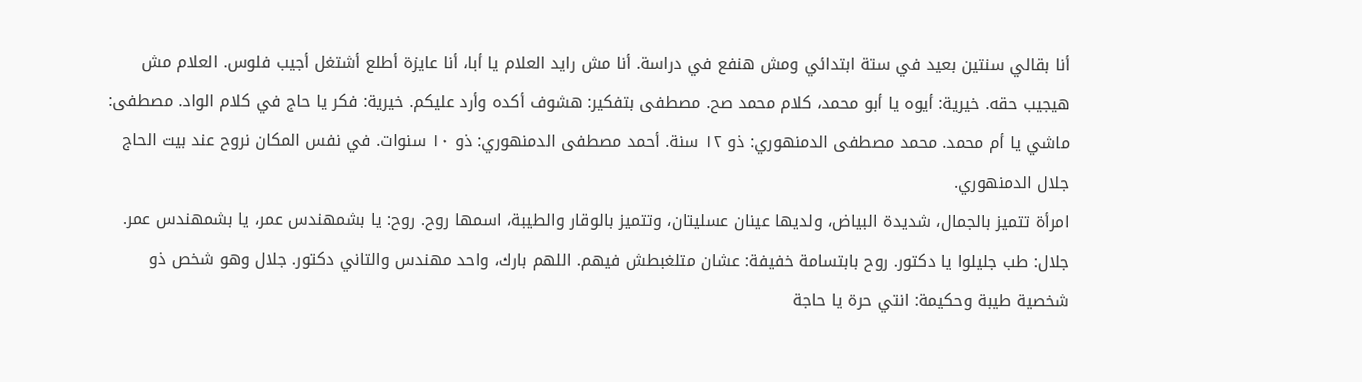أنا بقالي سنتين بعيد في ستة ابتدائي ومش هنفع في دراسة. أنا مش رايد العلام يا أبا، أنا عايزة أطلع أشتغل أجيب فلوس. العلام مش هيجيب حقه. خيرية: أيوه يا أبو محمد، كلام محمد صح. مصطفى بتفكير: هشوف أكده وأرد عليكم. خيرية: فكر يا حاج في كلام الواد. مصطفى: ماشي يا أم محمد. محمد مصطفى الدمنهوري: ذو ١٢ سنة. أحمد مصطفى الدمنهوري: ذو ١٠ سنوات. في نفس المكان نروح عند بيت الحاج جلال الدمنهوري.
امرأة تتميز بالجمال، شديدة البياض، ولديها عينان عسليتان، وتتميز بالوقار والطيبة، اسمها روح. روح: يا بشمهندس عمر، يا بشمهندس عمر. جلال: طب جليلوا يا دكتور. روح بابتسامة خفيفة: عشان متلغبطش فيهم. اللهم بارك، واحد مهندس والتاني دكتور. جلال وهو شخص ذو شخصية طيبة وحكيمة: انتي حرة يا حاجة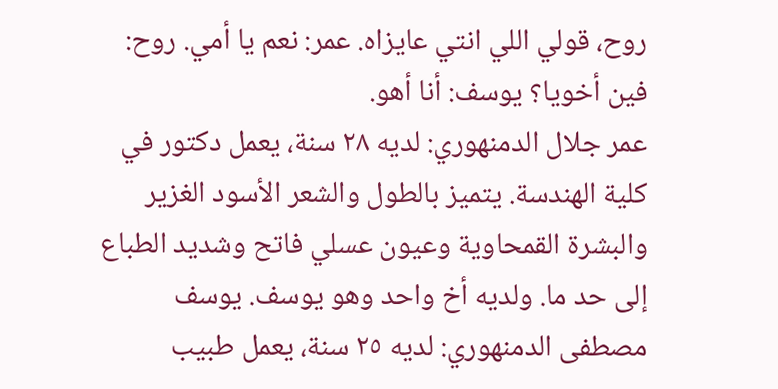روح، قولي اللي انتي عايزاه. عمر: نعم يا أمي. روح: فين أخويا؟ يوسف: أنا أهو.
عمر جلال الدمنهوري: لديه ٢٨ سنة، يعمل دكتور في كلية الهندسة. يتميز بالطول والشعر الأسود الغزير والبشرة القمحاوية وعيون عسلي فاتح وشديد الطباع إلى حد ما. ولديه أخ واحد وهو يوسف. يوسف مصطفى الدمنهوري: لديه ٢٥ سنة، يعمل طبيب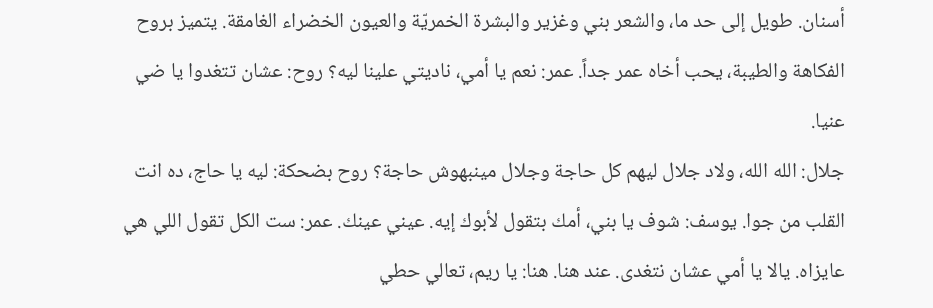أسنان. طويل إلى حد ما، والشعر بني وغزير والبشرة الخمريّة والعيون الخضراء الغامقة. يتميز بروح الفكاهة والطيبة، يحب أخاه عمر جداً. عمر: نعم يا أمي، ناديتي علينا ليه؟ روح: عشان تتغدوا يا ضي عنيا.
جلال: الله الله، ولاد جلال ليهم كل حاجة وجلال مينبهوش حاجة؟ روح بضحكة: ليه يا حاج، ده انت القلب من جوا. يوسف: شوف يا بني، أمك بتقول لأبوك إيه. عيني عينك. عمر: ست الكل تقول اللي هي عايزاه. يالا يا أمي عشان نتغدى. عند هنا. هنا: يا ريم، تعالي حطي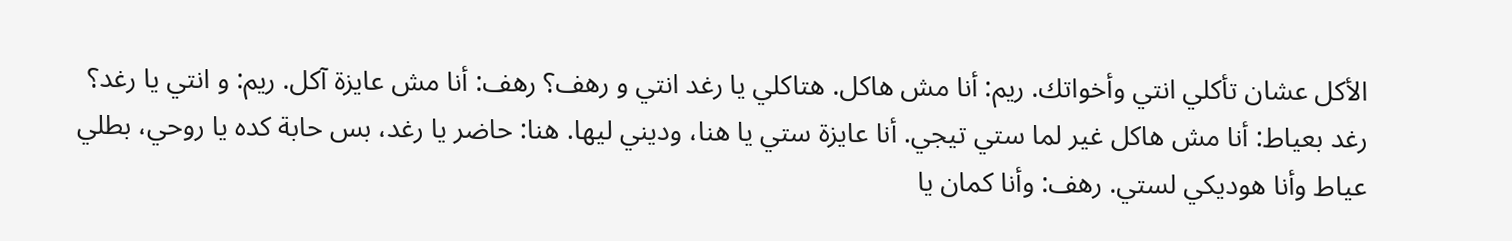الأكل عشان تأكلي انتي وأخواتك. ريم: أنا مش هاكل. هتاكلي يا رغد انتي و رهف؟ رهف: أنا مش عايزة آكل. ريم: و انتي يا رغد؟
رغد بعياط: أنا مش هاكل غير لما ستي تيجي. أنا عايزة ستي يا هنا، وديني ليها. هنا: حاضر يا رغد، بس حابة كده يا روحي، بطلي عياط وأنا هوديكي لستي. رهف: وأنا كمان يا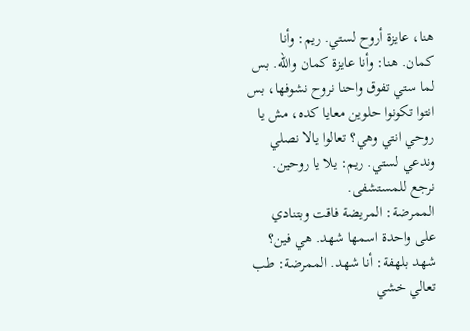هنا، عايزة أروح لستي. ريم: وأنا كمان. هنا: وأنا عايزة كمان والله. بس لما ستي تفوق واحنا نروح نشوفها، بس انتوا تكونوا حلوين معايا كده، مش يا روحي انتي وهي؟ تعالوا يالا نصلي وندعي لستي. ريم: يلا يا روحين. نرجع للمستشفى.
الممرضة: المريضة فاقت وبتنادي على واحدة اسمها شهد. هي فين؟ شهد بلهفة: أنا شهد. الممرضة: طب تعالي خشي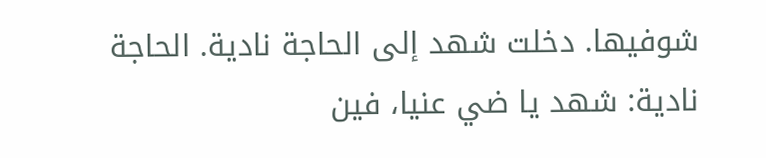شوفيها. دخلت شهد إلى الحاجة نادية. الحاجة نادية: شهد يا ضي عنيا، فين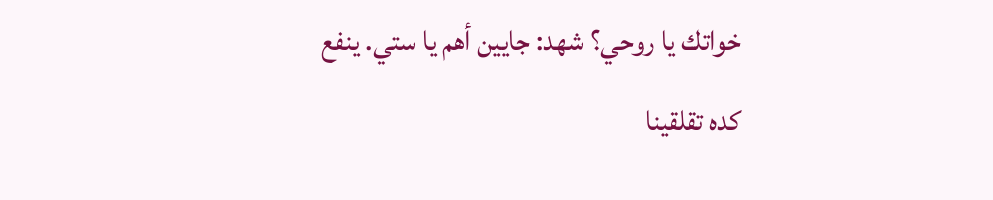خواتك يا روحي؟ شهد: جايين أهم يا ستي. ينفع كده تقلقينا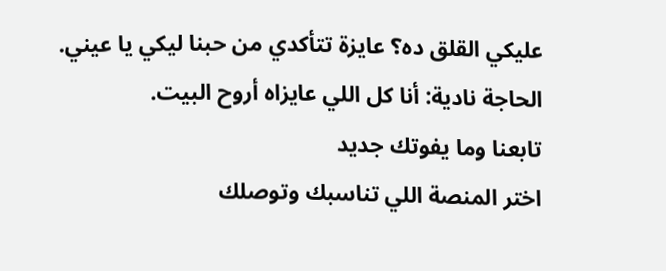عليكي القلق ده؟ عايزة تتأكدي من حبنا ليكي يا عيني. الحاجة نادية: أنا كل اللي عايزاه أروح البيت.
تابعنا وما يفوتك جديد
اختر المنصة اللي تناسبك وتوصلك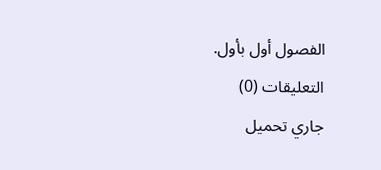الفصول أول بأول.
التعليقات (0)
جاري تحميل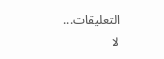التعليقات...
لا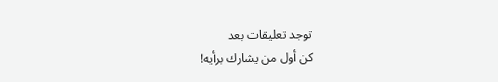توجد تعليقات بعد
كن أول من يشارك برأيه!